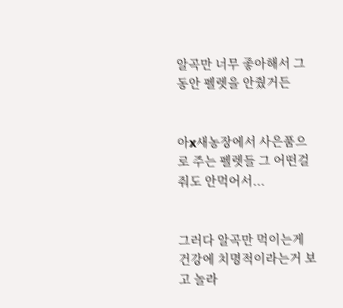알곡만 너무 좋아해서 그동안 펠렛을 안줬거든


아x새농장에서 사은품으로 주는 펠렛들 그 어떤걸 줘도 안먹어서...


그러다 알곡만 먹이는게 건강에 치명적이라는거 보고 놀라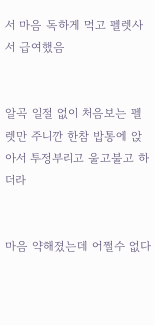서 마음 독하게 먹고 펠렛사서 급여했음


알곡 일절 없이 처음보는 펠렛만 주니깐 한참 밥통에 앉아서 투정부리고 울고불고 하더라


마음 약해졌는데 어쩔수 없다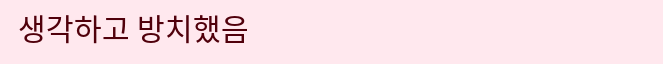생각하고 방치했음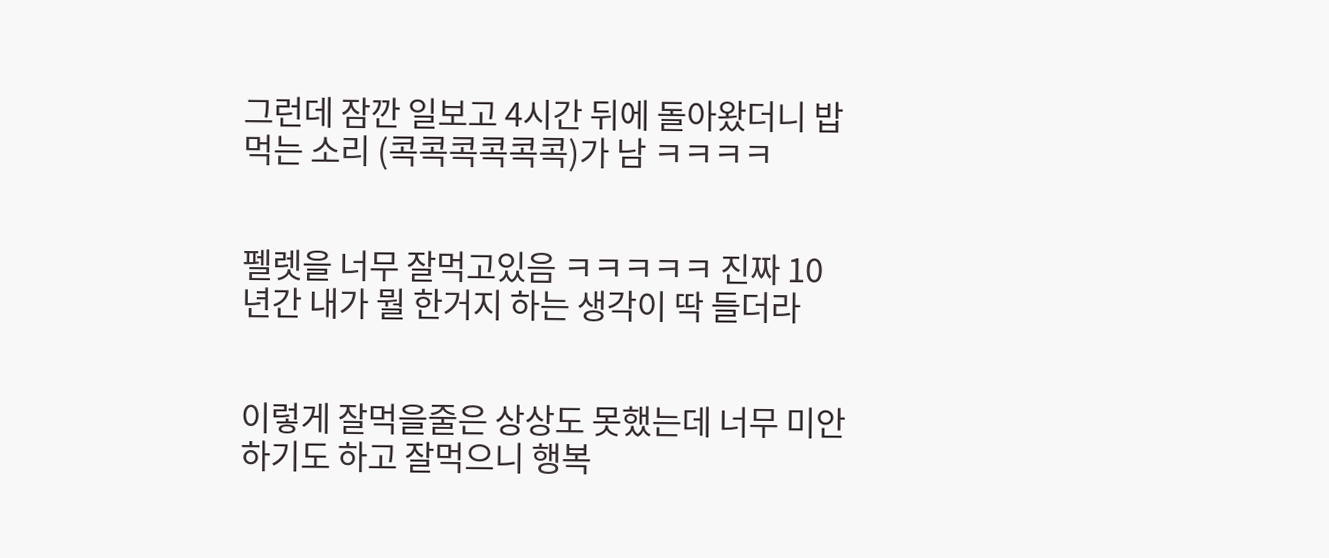그런데 잠깐 일보고 4시간 뒤에 돌아왔더니 밥먹는 소리 (콕콕콕콕콕콕)가 남 ㅋㅋㅋㅋ


펠렛을 너무 잘먹고있음 ㅋㅋㅋㅋㅋ 진짜 10년간 내가 뭘 한거지 하는 생각이 딱 들더라


이렇게 잘먹을줄은 상상도 못했는데 너무 미안하기도 하고 잘먹으니 행복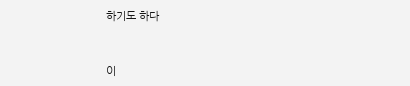하기도 하다


이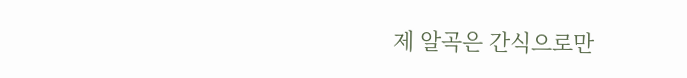제 알곡은 간식으로만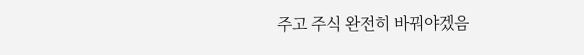주고 주식 완전히 바꿔야겠음